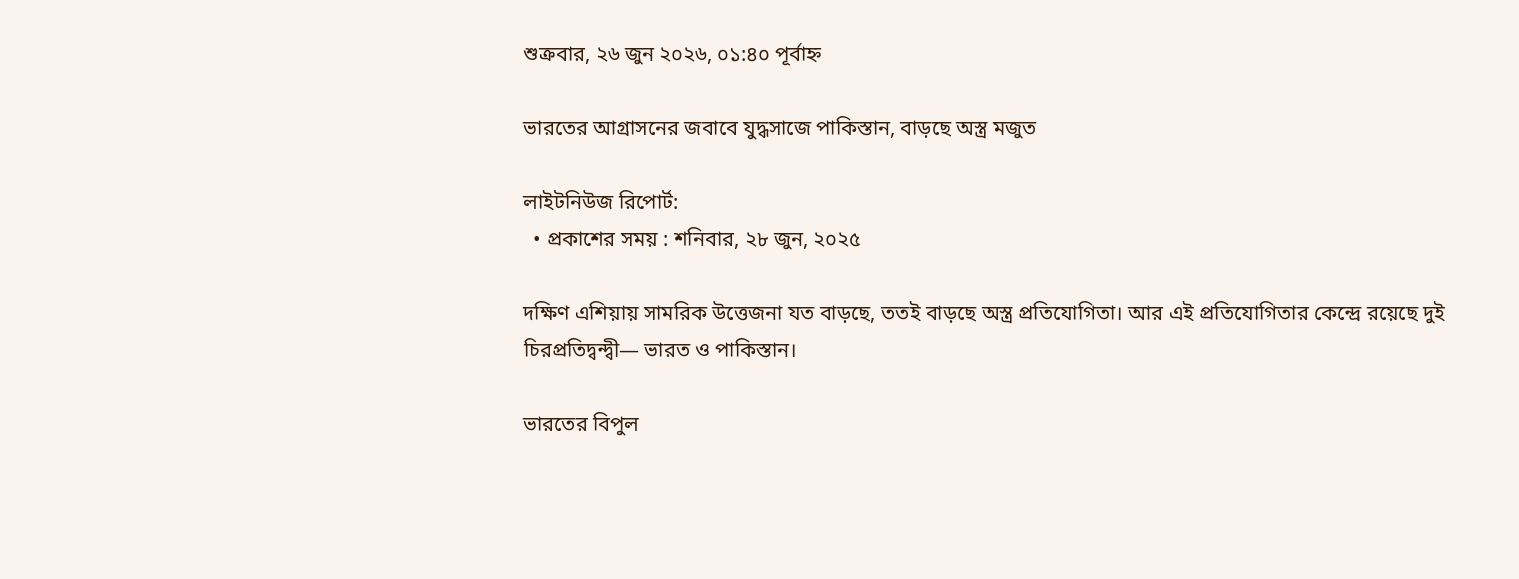শুক্রবার, ২৬ জুন ২০২৬, ০১:৪০ পূর্বাহ্ন

ভারতের আগ্রাসনের জবাবে যুদ্ধসাজে পাকিস্তান, বাড়ছে অস্ত্র মজুত

লাইটনিউজ রিপোর্ট:
  • প্রকাশের সময় : শনিবার, ২৮ জুন, ২০২৫

দক্ষিণ এশিয়ায় সামরিক উত্তেজনা যত বাড়ছে, ততই বাড়ছে অস্ত্র প্রতিযোগিতা। আর এই প্রতিযোগিতার কেন্দ্রে রয়েছে দুই চিরপ্রতিদ্বন্দ্বী— ভারত ও পাকিস্তান।

ভারতের বিপুল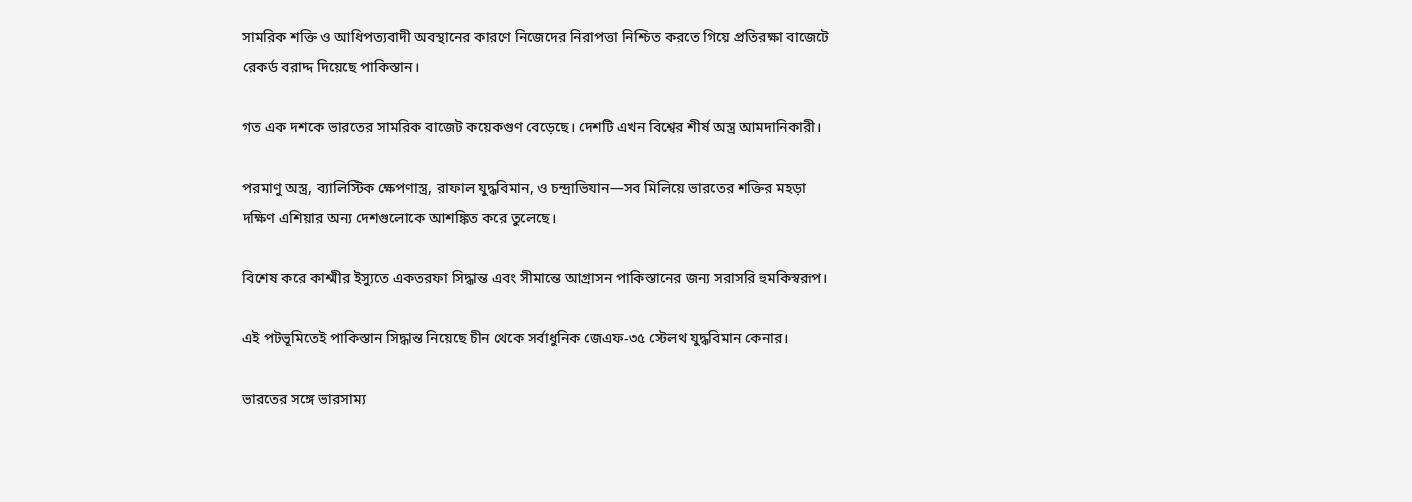সামরিক শক্তি ও আধিপত্যবাদী অবস্থানের কারণে নিজেদের নিরাপত্তা নিশ্চিত করতে গিয়ে প্রতিরক্ষা বাজেটে রেকর্ড বরাদ্দ দিয়েছে পাকিস্তান।

গত এক দশকে ভারতের সামরিক বাজেট কয়েকগুণ বেড়েছে। দেশটি এখন বিশ্বের শীর্ষ অস্ত্র আমদানিকারী।

পরমাণু অস্ত্র, ব্যালিস্টিক ক্ষেপণাস্ত্র, রাফাল যুদ্ধবিমান, ও চন্দ্রাভিযান—সব মিলিয়ে ভারতের শক্তির মহড়া দক্ষিণ এশিয়ার অন্য দেশগুলোকে আশঙ্কিত করে তুলেছে।

বিশেষ করে কাশ্মীর ইস্যুতে একতরফা সিদ্ধান্ত এবং সীমান্তে আগ্রাসন পাকিস্তানের জন্য সরাসরি হুমকিস্বরূপ।

এই পটভূমিতেই পাকিস্তান সিদ্ধান্ত নিয়েছে চীন থেকে সর্বাধুনিক জেএফ-৩৫ স্টেলথ যুদ্ধবিমান কেনার।

ভারতের সঙ্গে ভারসাম্য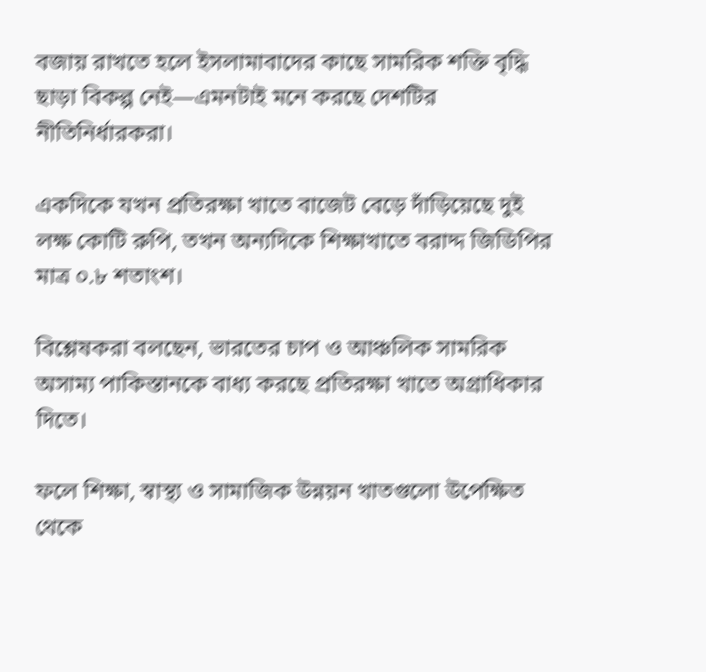বজায় রাখতে হলে ইসলামাবাদের কাছে সামরিক শক্তি বৃদ্ধি ছাড়া বিকল্প নেই—এমনটাই মনে করছে দেশটির নীতিনির্ধারকরা।

একদিকে যখন প্রতিরক্ষা খাতে বাজেট বেড়ে দাঁড়িয়েছে দুই লক্ষ কোটি রুপি, তখন অন্যদিকে শিক্ষাখাতে বরাদ্দ জিডিপির মাত্র ০.৮ শতাংশ।

বিশ্লেষকরা বলছেন, ভারতের চাপ ও আঞ্চলিক সামরিক অসাম্য পাকিস্তানকে বাধ্য করছে প্রতিরক্ষা খাতে অগ্রাধিকার দিতে।

ফলে শিক্ষা, স্বাস্থ্য ও সামাজিক উন্নয়ন খাতগুলো উপেক্ষিত থেকে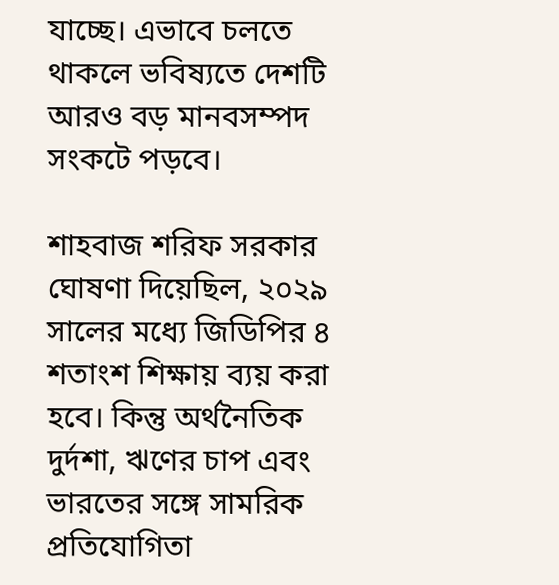যাচ্ছে। এভাবে চলতে থাকলে ভবিষ্যতে দেশটি আরও বড় মানবসম্পদ সংকটে পড়বে।

শাহবাজ শরিফ সরকার ঘোষণা দিয়েছিল, ২০২৯ সালের মধ্যে জিডিপির ৪ শতাংশ শিক্ষায় ব্যয় করা হবে। কিন্তু অর্থনৈতিক দুর্দশা, ঋণের চাপ এবং ভারতের সঙ্গে সামরিক প্রতিযোগিতা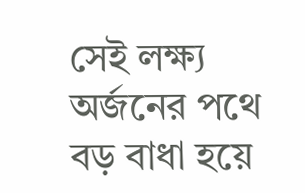সেই লক্ষ্য অর্জনের পথে বড় বাধা হয়ে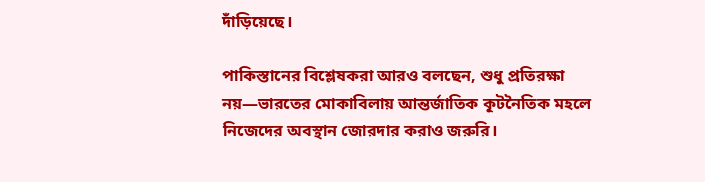দাঁড়িয়েছে।

পাকিস্তানের বিশ্লেষকরা আরও বলছেন, শুধু প্রতিরক্ষা নয়—ভারতের মোকাবিলায় আন্তর্জাতিক কূটনৈতিক মহলে নিজেদের অবস্থান জোরদার করাও জরুরি।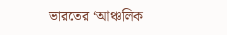ভারতের ‘আঞ্চলিক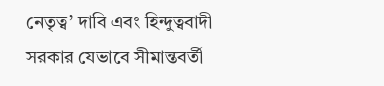নেতৃত্ব’ দাবি এবং হিন্দুত্ববাদী সরকার যেভাবে সীমান্তবর্তী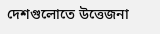দেশগুলোতে উত্তেজনা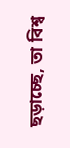ছড়াচ্ছে, তা বিশ্ব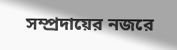সম্প্রদায়ের নজরে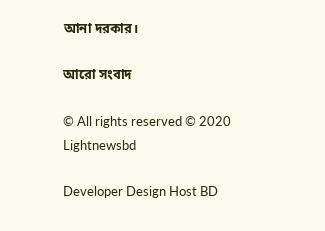আনা দরকার।

আরো সংবাদ

© All rights reserved © 2020 Lightnewsbd

Developer Design Host BD